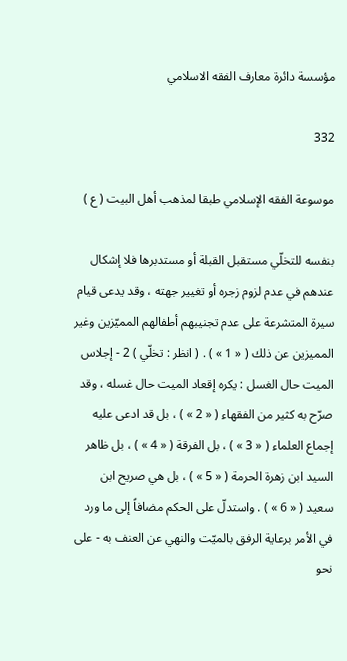مؤسسة دائرة معارف الفقه الاسلامي

332

موسوعة الفقه الإسلامي طبقا لمذهب أهل البيت ( ع )

بنفسه للتخلّي مستقبل القبلة أو مستدبرها فلا إشكال عندهم في عدم لزوم زجره أو تغيير جهته ، وقد يدعى قيام سيرة المتشرعة على عدم تجنيبهم أطفالهم المميّزين وغير المميزين عن ذلك ( « 1 » ) . ( انظر : تخلّي ) 2 - إجلاس الميت حال الغسل : يكره إقعاد الميت حال غسله ، وقد صرّح به كثير من الفقهاء ( « 2 » ) ، بل قد ادعى عليه إجماع العلماء ( « 3 » ) ، بل الفرقة ( « 4 » ) ، بل ظاهر السيد ابن زهرة الحرمة ( « 5 » ) ، بل هي صريح ابن سعيد ( « 6 » ) . واستدلّ على الحكم مضافاً إلى ما ورد في الأمر برعاية الرفق بالميّت والنهي عن العنف به - على نحو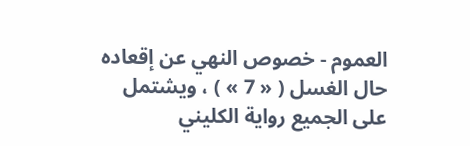العموم - خصوص النهي عن إقعاده حال الغسل ( « 7 » ) ، ويشتمل على الجميع رواية الكليني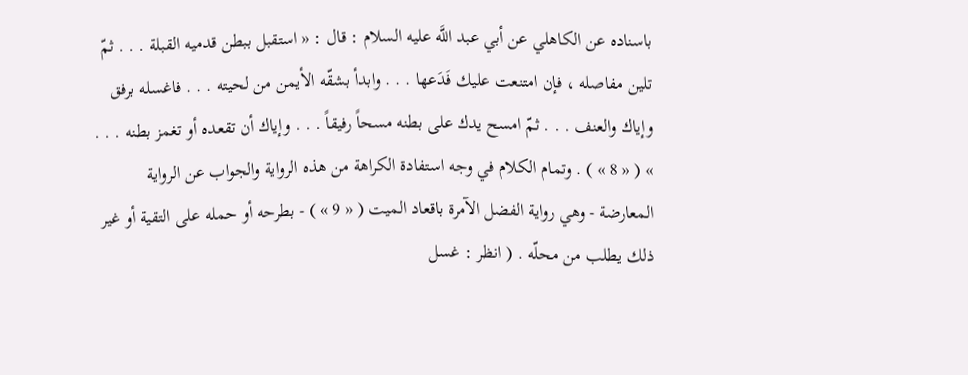باسناده عن الكاهلي عن أبي عبد اللَّه عليه السلام : قال : « استقبل ببطن قدميه القبلة . . . ثمّ تلين مفاصله ، فإن امتنعت عليك فَدَعها . . . وابدأ بشقّه الأيمن من لحيته . . . فاغسله برفق وإياك والعنف . . . ثمّ امسح يدك على بطنه مسحاً رفيقاً . . . وإياك أن تقعده أو تغمز بطنه . . . » ( « 8 » ) . وتمام الكلام في وجه استفادة الكراهة من هذه الرواية والجواب عن الرواية المعارضة - وهي رواية الفضل الآمرة باقعاد الميت ( « 9 » ) - بطرحه أو حمله على التقية أو غير ذلك يطلب من محلّه . ( انظر : غسل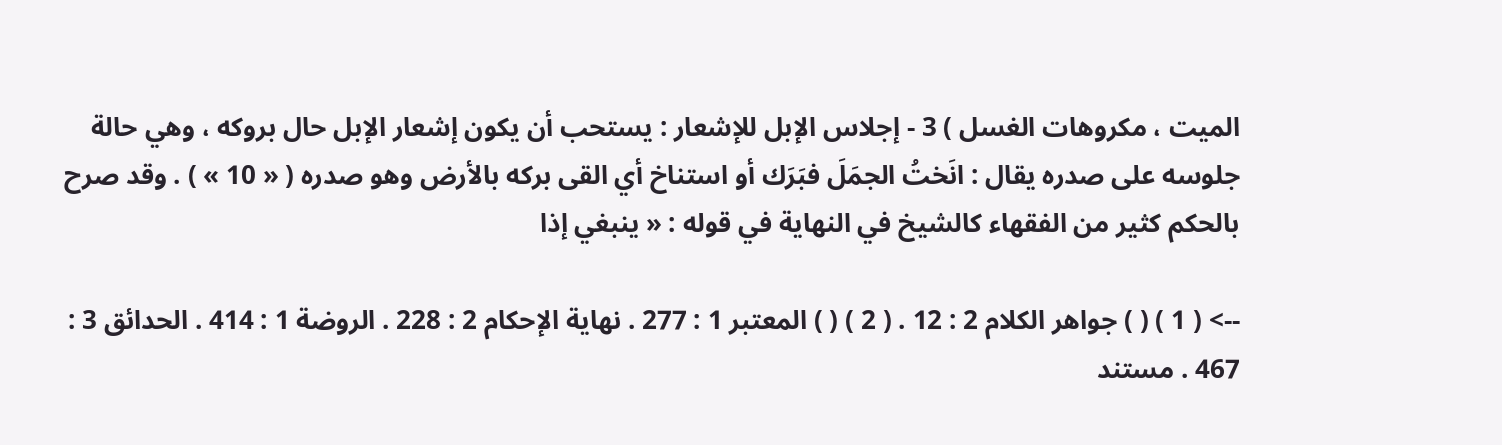الميت ، مكروهات الغسل ) 3 - إجلاس الإبل للإشعار : يستحب أن يكون إشعار الإبل حال بروكه ، وهي حالة جلوسه على صدره يقال : انَختُ الجمَلَ فبَرَك أو استناخ أي القى بركه بالأرض وهو صدره ( « 10 » ) . وقد صرح بالحكم كثير من الفقهاء كالشيخ في النهاية في قوله : « ينبغي إذا

--> ( 1 ) ( ) جواهر الكلام 2 : 12 . ( 2 ) ( ) المعتبر 1 : 277 . نهاية الإحكام 2 : 228 . الروضة 1 : 414 . الحدائق 3 : 467 . مستند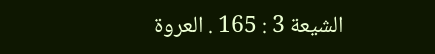الشيعة 3 : 165 . العروة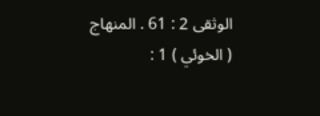الوثقى 2 : 61 . المنهاج ( الخوئي ) 1 :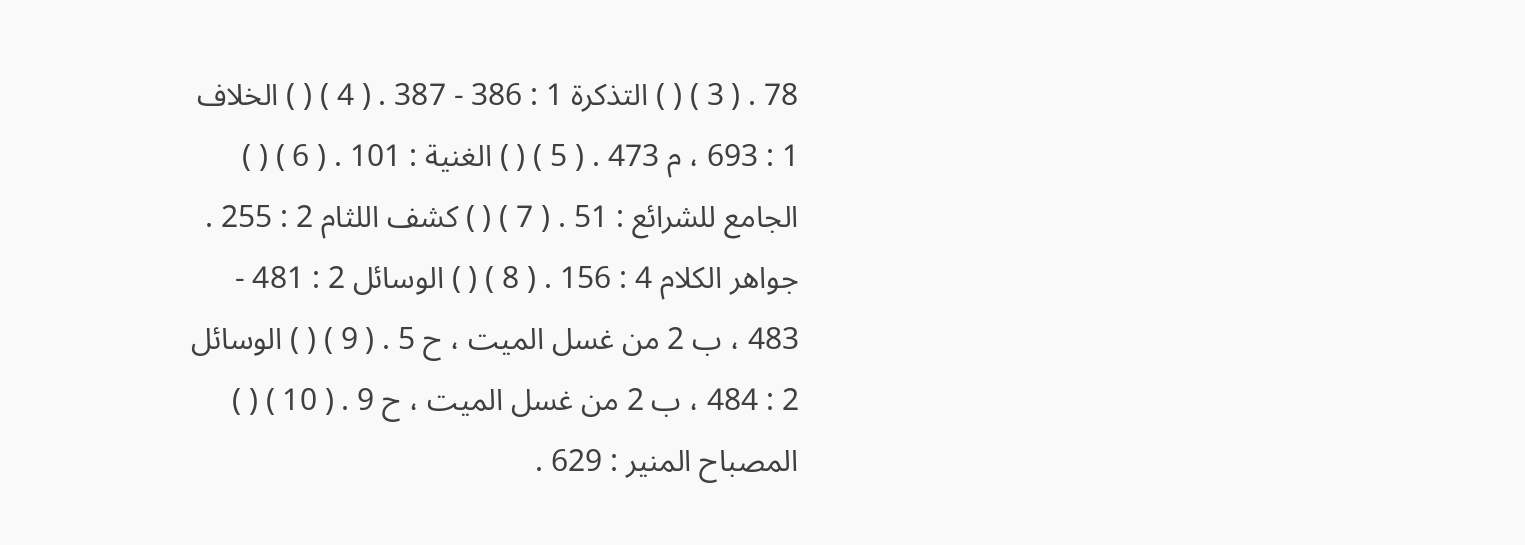78 . ( 3 ) ( ) التذكرة 1 : 386 - 387 . ( 4 ) ( ) الخلاف 1 : 693 ، م 473 . ( 5 ) ( ) الغنية : 101 . ( 6 ) ( ) الجامع للشرائع : 51 . ( 7 ) ( ) كشف اللثام 2 : 255 . جواهر الكلام 4 : 156 . ( 8 ) ( ) الوسائل 2 : 481 - 483 ، ب 2 من غسل الميت ، ح 5 . ( 9 ) ( ) الوسائل 2 : 484 ، ب 2 من غسل الميت ، ح 9 . ( 10 ) ( ) المصباح المنير : 629 .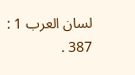لسان العرب 1 : 387 .